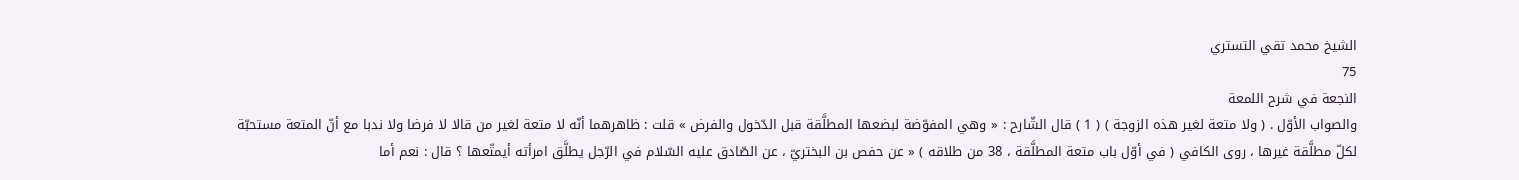الشيخ محمد تقي التستري
75
النجعة في شرح اللمعة
والصواب الأوّل . ( ولا متعة لغير هذه الزوجة ) ( 1 ) قال الشّارح : « وهي المفوّضة لبضعها المطلَّقة قبل الدّخول والفرض » قلت : ظاهرهما أنّه لا متعة لغير من قالا لا فرضا ولا ندبا مع أنّ المتعة مستحبّة لكلّ مطلَّقة غيرها ، روى الكافي ( في أوّل باب متعة المطلَّقة ، 38 من طلاقه ) « عن حفص بن البختريّ ، عن الصّادق عليه السّلام في الرّجل يطلَّق امرأته أيمتّعها ؟ قال : نعم أما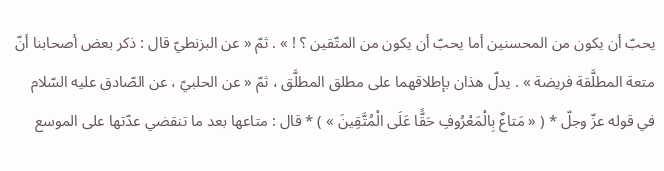يحبّ أن يكون من المحسنين أما يحبّ أن يكون من المتّقين ؟ ! » . ثمّ « عن البزنطيّ قال : ذكر بعض أصحابنا أنّ متعة المطلَّقة فريضة » . يدلّ هذان بإطلاقهما على مطلق المطلَّق ، ثمّ « عن الحلبيّ ، عن الصّادق عليه السّلام في قوله عزّ وجلّ * ( « مَتاعٌ بِالْمَعْرُوفِ حَقًّا عَلَى الْمُتَّقِينَ » ) * قال : متاعها بعد ما تنقضي عدّتها على الموسع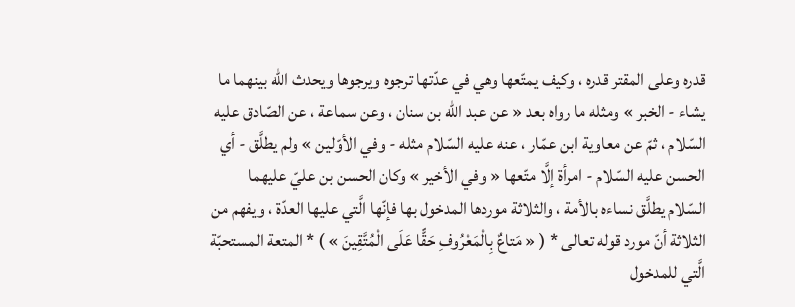قدره وعلى المقتر قدره ، وكيف يمتّعها وهي في عدّتها ترجوه ويرجوها ويحدث الله بينهما ما يشاء - الخبر » ومثله ما رواه بعد « عن عبد الله بن سنان ، وعن سماعة ، عن الصّادق عليه السّلام ، ثمّ عن معاوية ابن عمّار ، عنه عليه السّلام مثله - وفي الأوّلين » ولم يطلَّق - أي الحسن عليه السّلام - امرأة إلَّا متّعها « وفي الأخير » وكان الحسن بن عليّ عليهما السّلام يطلَّق نساءه بالأمة ، والثلاثة موردها المدخول بها فإنّها الَّتي عليها العدّة ، ويفهم من الثلاثة أنّ مورد قوله تعالى * ( « مَتاعٌ بِالْمَعْرُوفِ حَقًّا عَلَى الْمُتَّقِينَ » ) * المتعة المستحبّة الَّتي للمدخول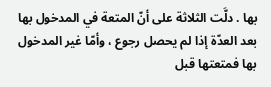بها . دلَّت الثلاثة على أنّ المتعة في المدخول بها بعد العدّة إذا لم يحصل رجوع ، وأمّا غير المدخول بها فمتعتها قبل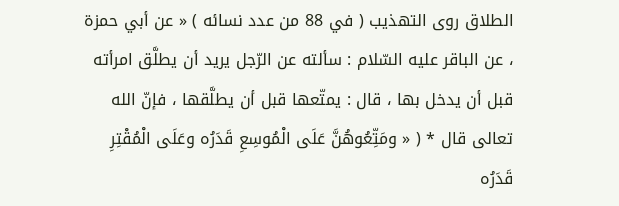الطلاق روى التهذيب ( في 88 من عدد نسائه ) « عن أبي حمزة ، عن الباقر عليه السّلام : سألته عن الرّجل يريد أن يطلَّق امرأته قبل أن يدخل بها ، قال : يمتّعها قبل أن يطلَّقها ، فإنّ الله تعالى قال * ( « ومَتِّعُوهُنَّ عَلَى الْمُوسِعِ قَدَرُه وعَلَى الْمُقْتِرِ قَدَرُه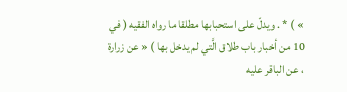» ) * . ويدلّ على استحبابها مطلقا ما رواه الفقيه ( في 10 من أخبار باب طلاق الَّتي لم يدخل بها ) « عن زرارة ، عن الباقر عليه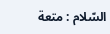السّلام : متعة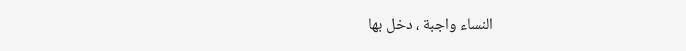النساء واجبة ، دخل بها